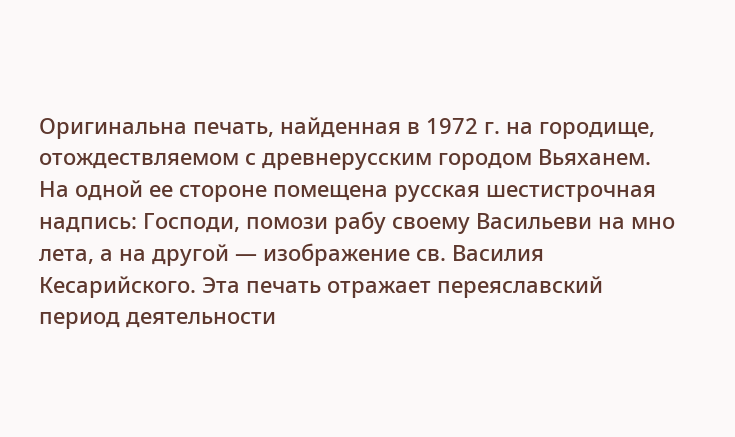Оригинальна печать, найденная в 1972 г. на городище, отождествляемом с древнерусским городом Вьяханем. На одной ее стороне помещена русская шестистрочная надпись: Господи, помози рабу своему Васильеви на мно лета, а на другой — изображение св. Василия Кесарийского. Эта печать отражает переяславский период деятельности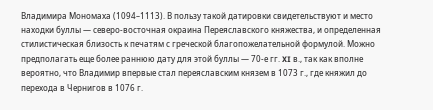Владимира Мономаха (1094–1113). В пользу такой датировки свидетельствуют и место находки буллы — северо-восточная окраина Переяславского княжества, и определенная стилистическая близость к печатям с греческой благопожелательной формулой. Можно предполагать еще более раннюю дату для этой буллы — 70-е гг. XI в., так как вполне вероятно, что Владимир впервые стал переяславским князем в 1073 г., где княжил до перехода в Чернигов в 1076 г.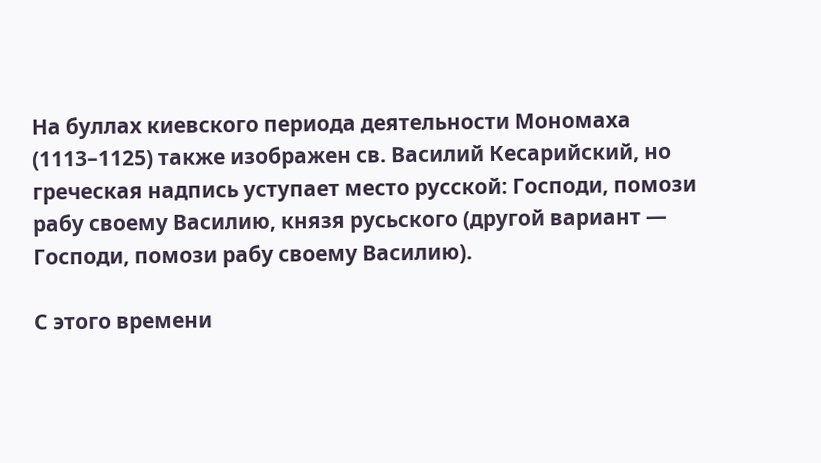На буллах киевского периода деятельности Мономаха (1113–1125) также изображен св. Василий Кесарийский, но греческая надпись уступает место русской: Господи, помози рабу своему Василию, князя русьского (другой вариант — Господи, помози рабу своему Василию).

С этого времени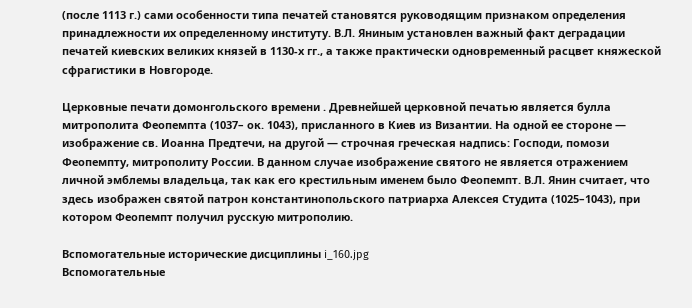(после 1113 г.) сами особенности типа печатей становятся руководящим признаком определения принадлежности их определенному институту. В.Л. Яниным установлен важный факт деградации печатей киевских великих князей в 1130-х гг., а также практически одновременный расцвет княжеской сфрагистики в Новгороде.

Церковные печати домонгольского времени . Древнейшей церковной печатью является булла митрополита Феопемпта (1037– ок. 1043), присланного в Киев из Византии. На одной ее стороне — изображение св. Иоанна Предтечи, на другой — строчная греческая надпись: Господи, помози Феопемпту, митрополиту России. В данном случае изображение святого не является отражением личной эмблемы владельца, так как его крестильным именем было Феопемпт. В.Л. Янин считает, что здесь изображен святой патрон константинопольского патриарха Алексея Студита (1025–1043), при котором Феопемпт получил русскую митрополию.

Вспомогательные исторические дисциплины i_160.jpg
Вспомогательные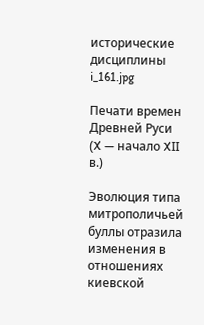исторические дисциплины i_161.jpg

Печати времен Древней Руси (X — начало XII в.)

Эволюция типа митрополичьей буллы отразила изменения в отношениях киевской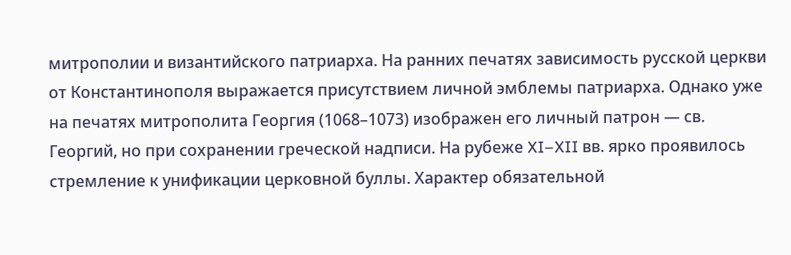митрополии и византийского патриарха. На ранних печатях зависимость русской церкви от Константинополя выражается присутствием личной эмблемы патриарха. Однако уже на печатях митрополита Георгия (1068–1073) изображен его личный патрон — св. Георгий, но при сохранении греческой надписи. На рубеже XI–XII вв. ярко проявилось стремление к унификации церковной буллы. Характер обязательной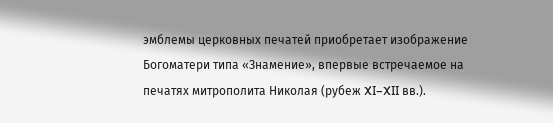эмблемы церковных печатей приобретает изображение Богоматери типа «Знамение», впервые встречаемое на печатях митрополита Николая (рубеж XI–XII вв.).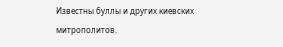Известны буллы и других киевских митрополитов.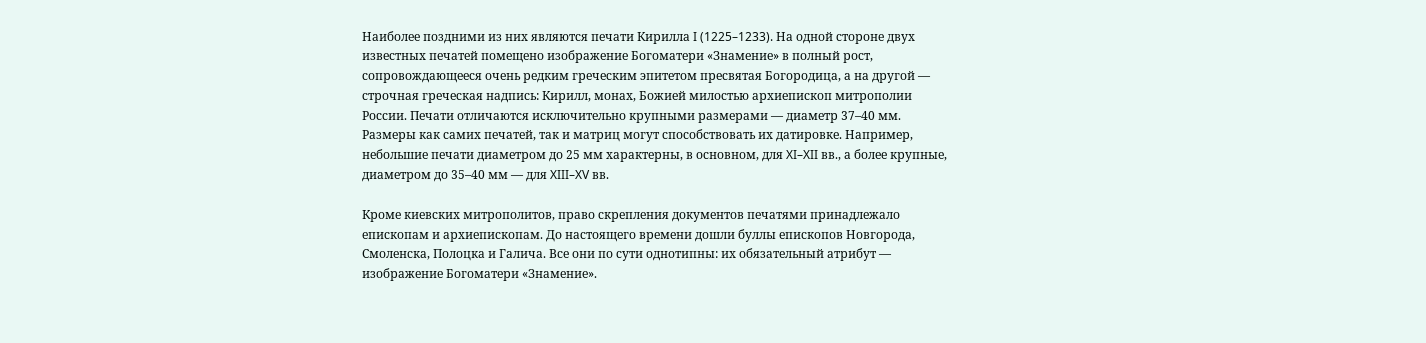Наиболее поздними из них являются печати Кирилла I (1225–1233). На одной стороне двух известных печатей помещено изображение Богоматери «Знамение» в полный рост, сопровождающееся очень редким греческим эпитетом пресвятая Богородица, а на другой — строчная греческая надпись: Кирилл, монах, Божией милостью архиепископ митрополии России. Печати отличаются исключительно крупными размерами — диаметр 37–40 мм. Размеры как самих печатей, так и матриц могут способствовать их датировке. Например, небольшие печати диаметром до 25 мм характерны, в основном, для XI–XII вв., а более крупные, диаметром до 35–40 мм — для XIII–XV вв.

Кроме киевских митрополитов, право скрепления документов печатями принадлежало епископам и архиепископам. До настоящего времени дошли буллы епископов Новгорода, Смоленска, Полоцка и Галича. Все они по сути однотипны: их обязательный атрибут — изображение Богоматери «Знамение».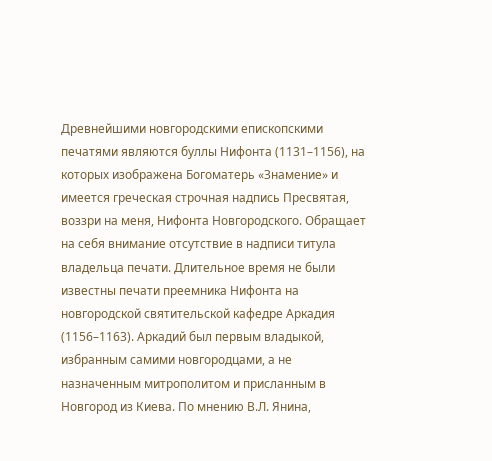Древнейшими новгородскими епископскими печатями являются буллы Нифонта (1131–1156), на которых изображена Богоматерь «Знамение» и имеется греческая строчная надпись Пресвятая, воззри на меня, Нифонта Новгородского. Обращает на себя внимание отсутствие в надписи титула владельца печати. Длительное время не были известны печати преемника Нифонта на новгородской святительской кафедре Аркадия (1156–1163). Аркадий был первым владыкой, избранным самими новгородцами, а не назначенным митрополитом и присланным в Новгород из Киева. По мнению В.Л. Янина,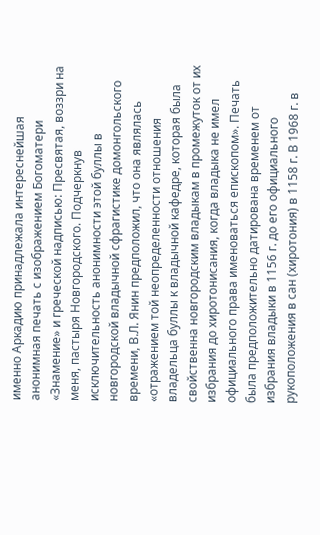именно Аркадию принадлежала интереснейшая анонимная печать с изображением Богоматери «Знамение» и греческой надписью: Пресвятая, воззри на меня, пастыря Новгородского. Подчеркнув исключительность анонимности этой буллы в новгородской владычной сфрагистике домонгольского времени, В.Л. Янин предположил, что она являлась «отражением той неопределенности отношения владельца буллы к владычной кафедре, которая была свойственна новгородским владыкам в промежуток от их избрания до хиротонисания, когда владыка не имел официального права именоваться епископом». Печать была предположительно датирована временем от избрания владыки в 1156 г. до его официального рукоположения в сан (хиротония) в 1158 г. В 1968 г. в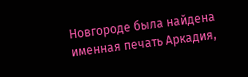Новгороде была найдена именная печать Аркадия,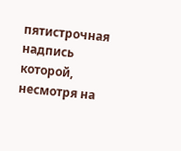пятистрочная надпись которой, несмотря на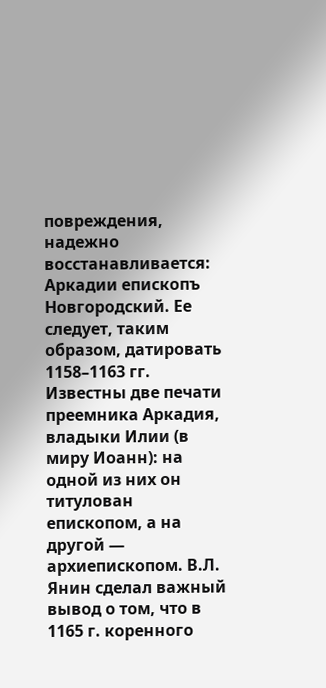повреждения, надежно восстанавливается: Аркадии епископъ Новгородский. Ее следует, таким образом, датировать 1158–1163 гг. Известны две печати преемника Аркадия, владыки Илии (в миру Иоанн): на одной из них он титулован епископом, а на другой — архиепископом. В.Л. Янин сделал важный вывод о том, что в 1165 г. коренного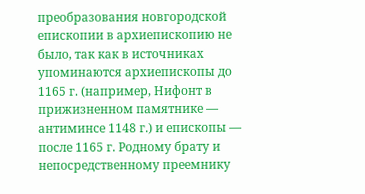преобразования новгородской епископии в архиепископию не было, так как в источниках упоминаются архиепископы до 1165 г. (например, Нифонт в прижизненном памятнике — антиминсе 1148 г.) и епископы — после 1165 г. Родному брату и непосредственному преемнику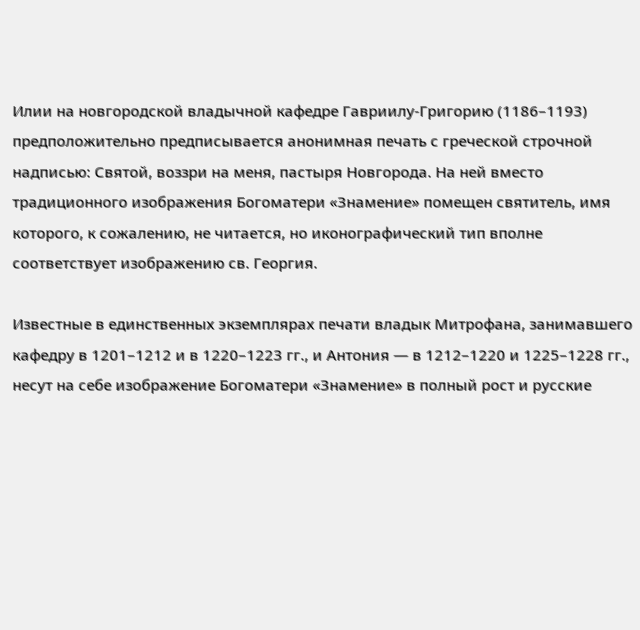Илии на новгородской владычной кафедре Гавриилу-Григорию (1186–1193) предположительно предписывается анонимная печать с греческой строчной надписью: Святой, воззри на меня, пастыря Новгорода. На ней вместо традиционного изображения Богоматери «Знамение» помещен святитель, имя которого, к сожалению, не читается, но иконографический тип вполне соответствует изображению св. Георгия.

Известные в единственных экземплярах печати владык Митрофана, занимавшего кафедру в 1201–1212 и в 1220–1223 гг., и Антония — в 1212–1220 и 1225–1228 гг., несут на себе изображение Богоматери «Знамение» в полный рост и русские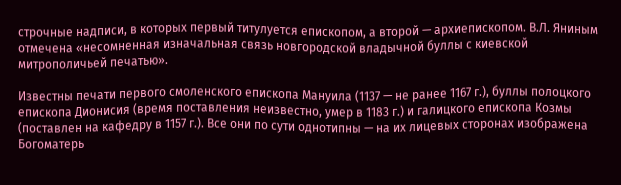строчные надписи, в которых первый титулуется епископом, а второй — архиепископом. В.Л. Яниным отмечена «несомненная изначальная связь новгородской владычной буллы с киевской митрополичьей печатью».

Известны печати первого смоленского епископа Мануила (1137 — не ранее 1167 г.), буллы полоцкого епископа Дионисия (время поставления неизвестно, умер в 1183 г.) и галицкого епископа Козмы (поставлен на кафедру в 1157 г.). Все они по сути однотипны — на их лицевых сторонах изображена Богоматерь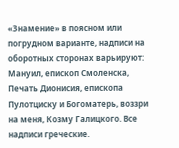«Знамение» в поясном или погрудном варианте, надписи на оборотных сторонах варьируют: Мануил, епископ Смоленска, Печать Дионисия, епископа Пулотциску и Богоматерь, воззри на меня, Козму Галицкого. Все надписи греческие.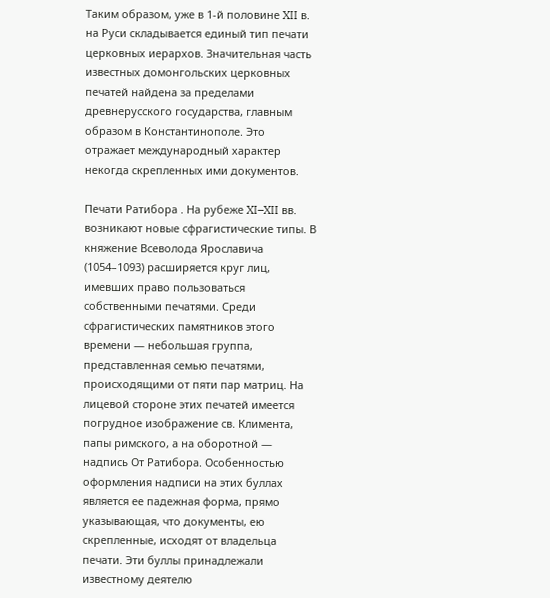Таким образом, уже в 1-й половине XII в. на Руси складывается единый тип печати церковных иерархов. Значительная часть известных домонгольских церковных печатей найдена за пределами древнерусского государства, главным образом в Константинополе. Это отражает международный характер некогда скрепленных ими документов.

Печати Ратибора . На рубеже XI–XII вв. возникают новые сфрагистические типы. В княжение Всеволода Ярославича (1054–1093) расширяется круг лиц, имевших право пользоваться собственными печатями. Среди сфрагистических памятников этого времени — небольшая группа, представленная семью печатями, происходящими от пяти пар матриц. На лицевой стороне этих печатей имеется погрудное изображение св. Климента, папы римского, а на оборотной — надпись От Ратибора. Особенностью оформления надписи на этих буллах является ее падежная форма, прямо указывающая, что документы, ею скрепленные, исходят от владельца печати. Эти буллы принадлежали известному деятелю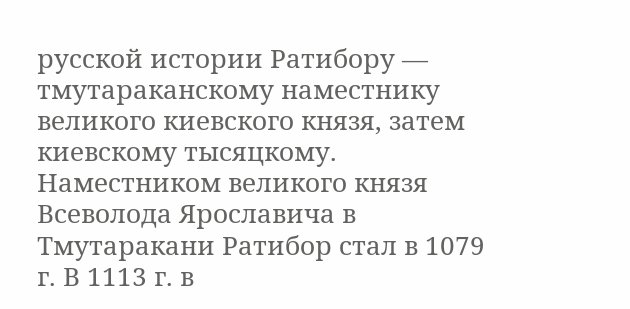русской истории Ратибору — тмутараканскому наместнику великого киевского князя, затем киевскому тысяцкому. Наместником великого князя Всеволода Ярославича в Тмутаракани Ратибор стал в 1079 г. В 1113 г. в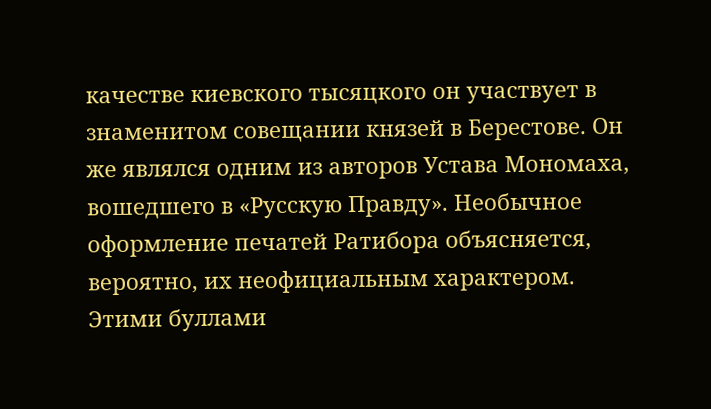качестве киевского тысяцкого он участвует в знаменитом совещании князей в Берестове. Он же являлся одним из авторов Устава Мономаха, вошедшего в «Русскую Правду». Необычное оформление печатей Ратибора объясняется, вероятно, их неофициальным характером. Этими буллами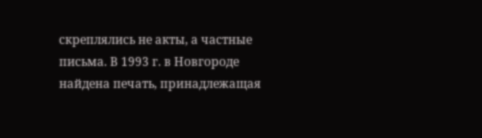скреплялись не акты, а частные письма. В 1993 г. в Новгороде найдена печать, принадлежащая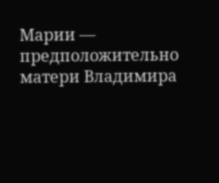Марии — предположительно матери Владимира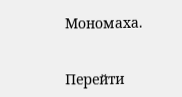Мономаха.


Перейти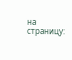на страницу: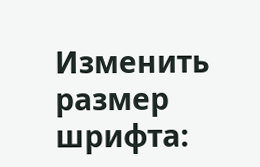Изменить размер шрифта: